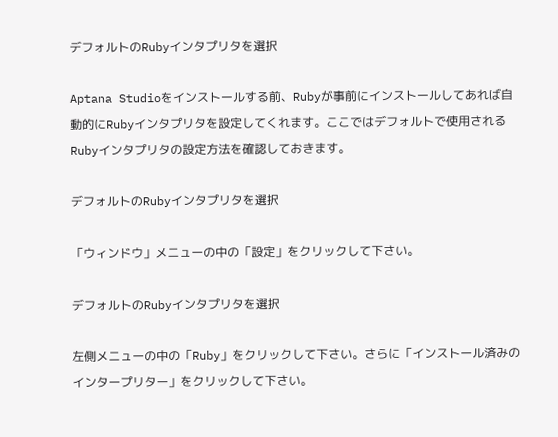デフォルトのRubyインタプリタを選択

Aptana Studioをインストールする前、Rubyが事前にインストールしてあれば自動的にRubyインタプリタを設定してくれます。ここではデフォルトで使用されるRubyインタプリタの設定方法を確認しておきます。

デフォルトのRubyインタプリタを選択

「ウィンドウ」メニューの中の「設定」をクリックして下さい。

デフォルトのRubyインタプリタを選択

左側メニューの中の「Ruby」をクリックして下さい。さらに「インストール済みのインタープリター」をクリックして下さい。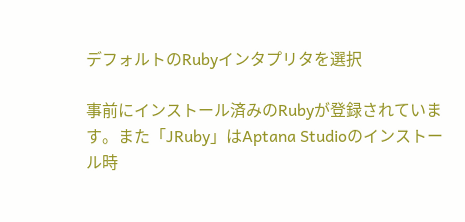デフォルトのRubyインタプリタを選択

事前にインストール済みのRubyが登録されています。また「JRuby」はAptana Studioのインストール時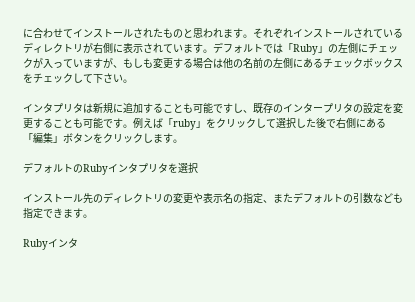に合わせてインストールされたものと思われます。それぞれインストールされているディレクトリが右側に表示されています。デフォルトでは「Ruby」の左側にチェックが入っていますが、もしも変更する場合は他の名前の左側にあるチェックボックスをチェックして下さい。

インタプリタは新規に追加することも可能ですし、既存のインタープリタの設定を変更することも可能です。例えば「ruby」をクリックして選択した後で右側にある「編集」ボタンをクリックします。

デフォルトのRubyインタプリタを選択

インストール先のディレクトリの変更や表示名の指定、またデフォルトの引数なども指定できます。

Rubyインタ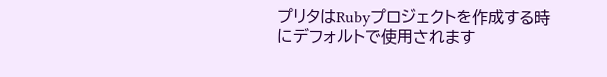プリタはRubyプロジェクトを作成する時にデフォルトで使用されます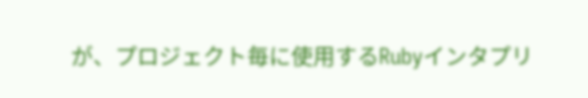が、プロジェクト毎に使用するRubyインタプリ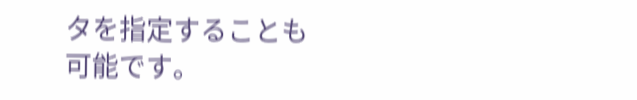タを指定することも可能です。